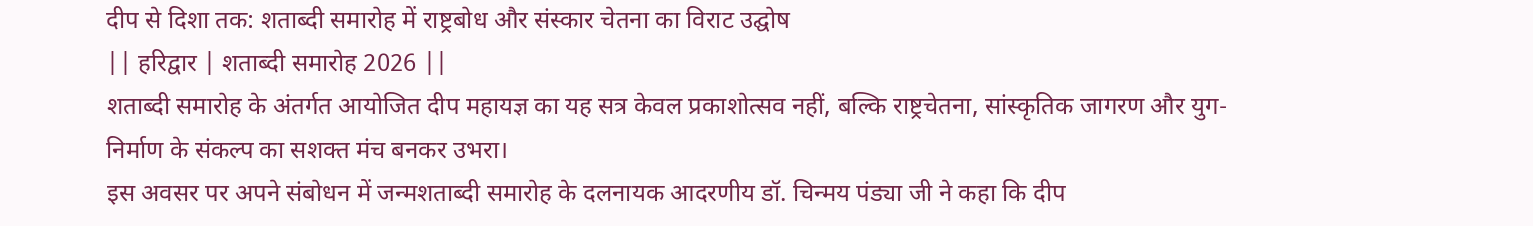दीप से दिशा तक: शताब्दी समारोह में राष्ट्रबोध और संस्कार चेतना का विराट उद्घोष
|| हरिद्वार | शताब्दी समारोह 2026 ||
शताब्दी समारोह के अंतर्गत आयोजित दीप महायज्ञ का यह सत्र केवल प्रकाशोत्सव नहीं, बल्कि राष्ट्रचेतना, सांस्कृतिक जागरण और युग-निर्माण के संकल्प का सशक्त मंच बनकर उभरा।
इस अवसर पर अपने संबोधन में जन्मशताब्दी समारोह के दलनायक आदरणीय डॉ. चिन्मय पंड्या जी ने कहा कि दीप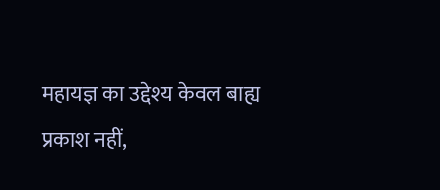महायज्ञ का उद्देश्य केवल बाह्य प्रकाश नहीं,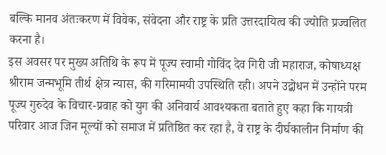बल्कि मानव अंतःकरण में विवेक, संवेदना और राष्ट्र के प्रति उत्तरदायित्व की ज्योति प्रज्वलित करना है।
इस अवसर पर मुख्य अतिथि के रूप में पूज्य स्वामी गोविंद देव गिरी जी महाराज, कोषाध्यक्ष श्रीराम जन्मभूमि तीर्थ क्षेत्र न्यास, की गरिमामयी उपस्थिति रही। अपने उद्बोधन में उन्होंने परम पूज्य गुरुदेव के विचार-प्रवाह को युग की अनिवार्य आवश्यकता बताते हुए कहा कि गायत्री परिवार आज जिन मूल्यों को समाज में प्रतिष्ठित कर रहा है, वे राष्ट्र के दीर्घकालीन निर्माण की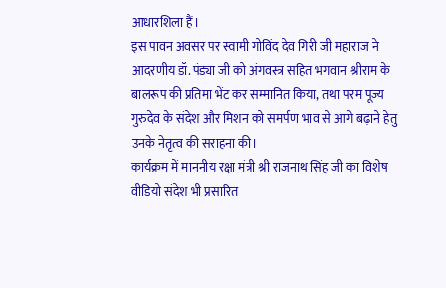आधारशिला हैं।
इस पावन अवसर पर स्वामी गोविंद देव गिरी जी महाराज ने आदरणीय डॉ. पंड्या जी को अंगवस्त्र सहित भगवान श्रीराम के बालरूप की प्रतिमा भेंट कर सम्मानित किया, तथा परम पूज्य गुरुदेव के संदेश और मिशन को समर्पण भाव से आगे बढ़ाने हेतु उनके नेतृत्व की सराहना की।
कार्यक्रम में माननीय रक्षा मंत्री श्री राजनाथ सिंह जी का विशेष वीडियो संदेश भी प्रसारित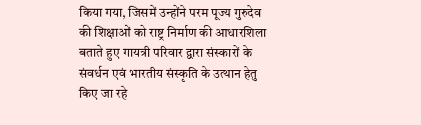किया गया, जिसमें उन्होंने परम पूज्य गुरुदेव की शिक्षाओं को राष्ट्र निर्माण की आधारशिला बताते हुए गायत्री परिवार द्वारा संस्कारों के संवर्धन एवं भारतीय संस्कृति के उत्थान हेतु किए जा रहे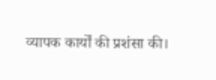व्यापक कार्यों की प्रशंसा की।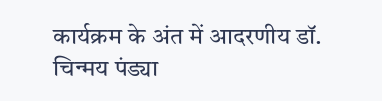कार्यक्रम के अंत में आदरणीय डॉ. चिन्मय पंड्या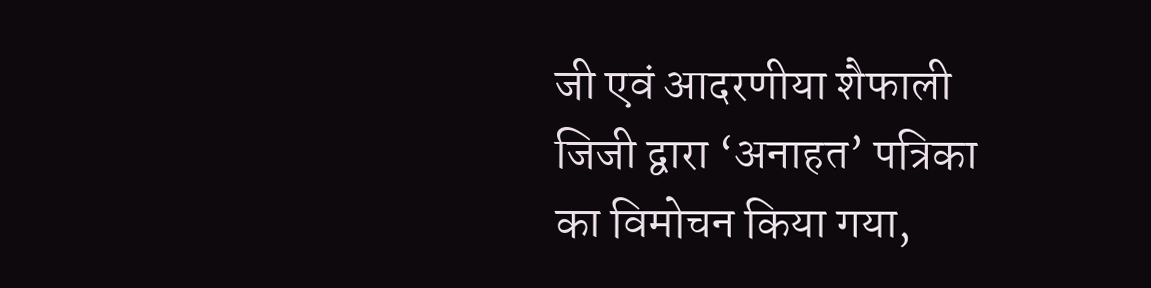जी एवं आदरणीया शैफाली जिजी द्वारा ‘अनाहत’ पत्रिका का विमोचन किया गया,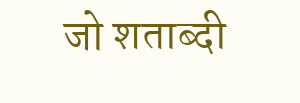जो शताब्दी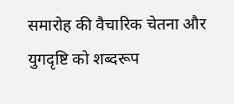समारोह की वैचारिक चेतना और युगदृष्टि को शब्दरूप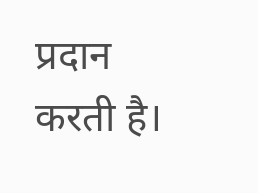प्रदान करती है।